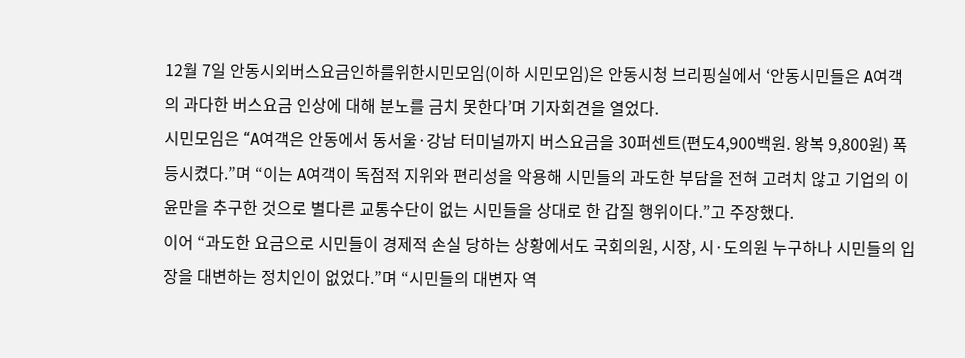12월 7일 안동시외버스요금인하를위한시민모임(이하 시민모임)은 안동시청 브리핑실에서 ‘안동시민들은 A여객의 과다한 버스요금 인상에 대해 분노를 금치 못한다’며 기자회견을 열었다.
시민모임은 “A여객은 안동에서 동서울·강남 터미널까지 버스요금을 30퍼센트(편도4,900백원. 왕복 9,800원) 폭등시켰다.”며 “이는 A여객이 독점적 지위와 편리성을 악용해 시민들의 과도한 부담을 전혀 고려치 않고 기업의 이윤만을 추구한 것으로 별다른 교통수단이 없는 시민들을 상대로 한 갑질 행위이다.”고 주장했다.
이어 “과도한 요금으로 시민들이 경제적 손실 당하는 상황에서도 국회의원, 시장, 시·도의원 누구하나 시민들의 입장을 대변하는 정치인이 없었다.”며 “시민들의 대변자 역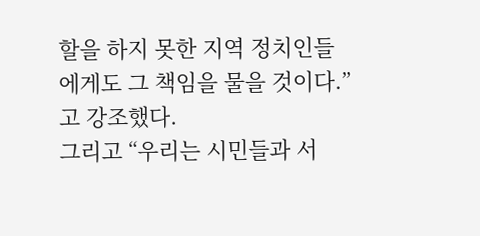할을 하지 못한 지역 정치인들에게도 그 책임을 물을 것이다.”고 강조했다.
그리고 “우리는 시민들과 서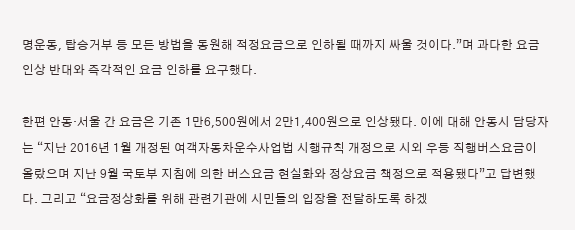명운동, 탑승거부 등 모든 방법을 동원해 적정요금으로 인하될 때까지 싸울 것이다.”며 과다한 요금인상 반대와 즉각적인 요금 인하를 요구했다.

한편 안동·서울 간 요금은 기존 1만6,500원에서 2만1,400원으로 인상됐다. 이에 대해 안동시 담당자는 “지난 2016년 1월 개정된 여객자동차운수사업법 시행규칙 개정으로 시외 우등 직행버스요금이 올랐으며 지난 9월 국토부 지침에 의한 버스요금 현실화와 정상요금 책정으로 적용됐다”고 답변했다. 그리고 “요금정상화를 위해 관련기관에 시민들의 입장을 전달하도록 하겠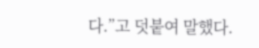다.”고 덧붙여 말했다.